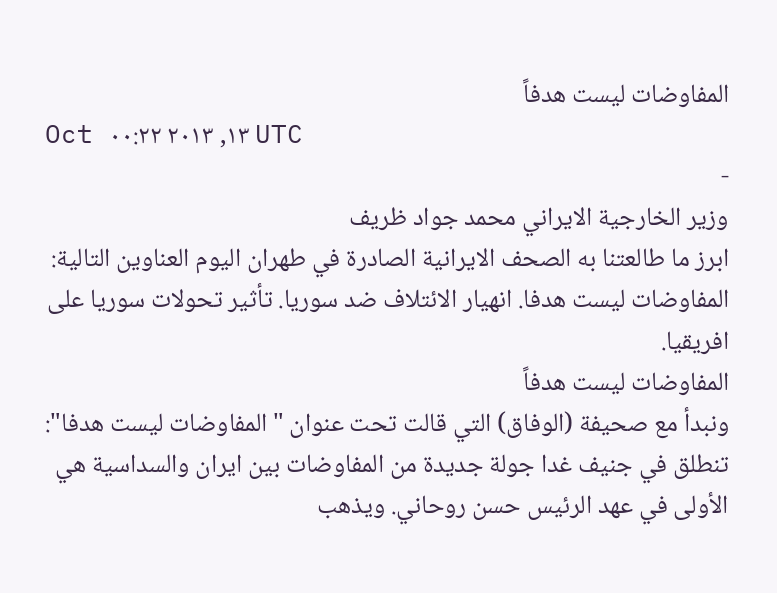المفاوضات ليست هدفاً
Oct ١٣, ٢٠١٣ ٠٠:٢٢ UTC
-
وزير الخارجية الايراني محمد جواد ظريف
ابرز ما طالعتنا به الصحف الايرانية الصادرة في طهران اليوم العناوين التالية: المفاوضات ليست هدفا. انهيار الائتلاف ضد سوريا. تأثير تحولات سوريا على افريقيا.
المفاوضات ليست هدفاً
ونبدأ مع صحيفة (الوفاق) التي قالت تحت عنوان "المفاوضات ليست هدفا": تنطلق في جنيف غدا جولة جديدة من المفاوضات بين ايران والسداسية هي الأولى في عهد الرئيس حسن روحاني. ويذهب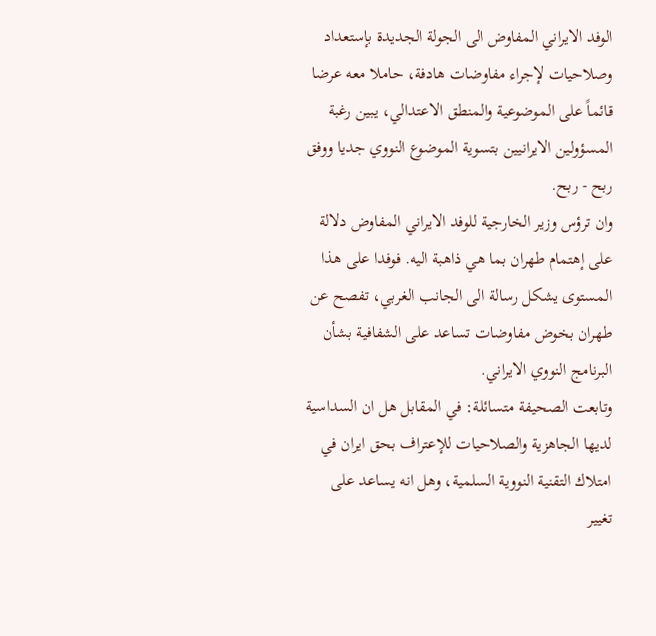الوفد الايراني المفاوض الى الجولة الجديدة بإستعداد وصلاحيات لإجراء مفاوضات هادفة، حاملا معه عرضا قائماً على الموضوعية والمنطق الاعتدالي، يبين رغبة المسؤولين الايرانيين بتسوية الموضوع النووي جديا ووفق ربح - ربح.
وان ترؤس وزير الخارجية للوفد الايراني المفاوض دلالة على إهتمام طهران بما هي ذاهبة اليه. فوفدا على هذا المستوى يشكل رسالة الى الجانب الغربي، تفصح عن طهران بخوض مفاوضات تساعد على الشفافية بشأن البرنامج النووي الايراني.
وتابعت الصحيفة متسائلة: في المقابل هل ان السداسية لديها الجاهزية والصلاحيات للإعتراف بحق ايران في امتلاك التقنية النووية السلمية، وهل انه يساعد على تغيير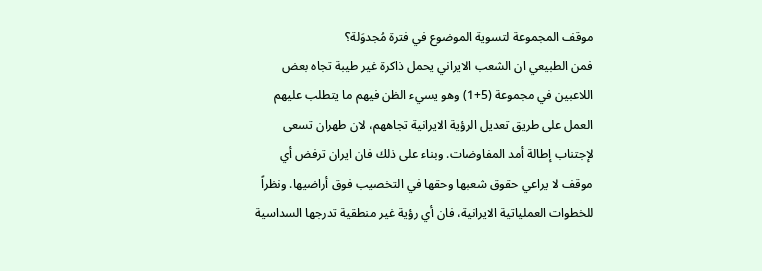موقف المجموعة لتسوية الموضوع في فترة مُجدوَلة؟
فمن الطبيعي ان الشعب الايراني يحمل ذاكرة غير طيبة تجاه بعض اللاعبين في مجموعة (5+1) وهو يسيء الظن فيهم ما يتطلب عليهم العمل على طريق تعديل الرؤية الايرانية تجاههم، لان طهران تسعى لإجتناب إطالة أمد المفاوضات. وبناء على ذلك فان ايران ترفض أي موقف لا يراعي حقوق شعبها وحقها في التخصيب فوق أراضيها. ونظراً للخطوات العملياتية الايرانية، فان أي رؤية غير منطقية تدرجها السداسية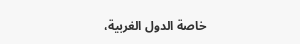خاصة الدول الغربية،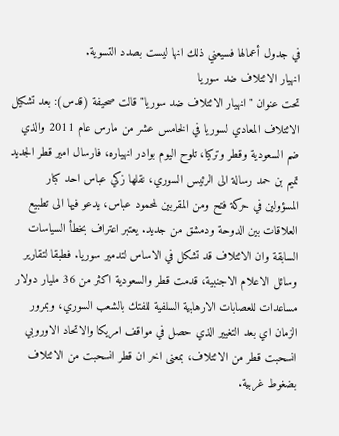في جدول أعمالها فسيعني ذلك انها ليست بصدد التسوية.
انهيار الائتلاف ضد سوريا
تحت عنوان "انهيار الائتلاف ضد سوريا" قالت صحيفة (قدس): بعد تشكيل الائتلاف المعادي لسوريا في الخامس عشر من مارس عام 2011 والذي ضم السعودية وقطر وتركيا، تلوح اليوم بوادر انهياره، فارسال امير قطر الجديد تميم بن حمد رسالة الى الرئيس السوري، نقلها زكي عباس احد كبار المسؤولين في حركة فتح ومن المقربين لمحمود عباس، يدعو فيها الى تطبيع العلاقات بين الدوحة ودمشق من جديد. يعتبر اعتراف بخطأ السياسات السابقة وان الائتلاف قد تشكل في الاساس لتدمير سوريا. فطبقا لتقارير وسائل الاعلام الاجنبية، قدمت قطر والسعودية اكثر من 36 مليار دولار مساعدات للعصابات الارهابية السلفية للفتك بالشعب السوري، وبمرور الزمان اي بعد التغيير الذي حصل في مواقف امريكا والاتحاد الاوروبي انسحبت قطر من الائتلاف، بمعنى اخر ان قطر انسحبت من الائتلاف بضغوط غربية.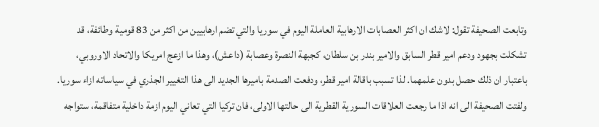وتابعت الصحيفة تقول: لاشك ان اكثر العصابات الارهابية العاملة اليوم في سوريا والتي تضم ارهابيين من اكثر من 83 قومية وطائفة، قد تشكلت بجهود ودعم امير قطر السابق والامير بندر بن سلطان، كجبهة النصرة وعصابة (داعش)، وهذا ما ازعج امريكا والاتحاد الاوروبي، باعتبار ان ذلك حصل بدون علمهما. لذا تسبب باقالة امير قطر، ودفعت الصدمة باميرها الجديد الى هذا التغيير الجذري في سياساته ازاء سوريا.
ولفتت الصحيفة الى انه اذا ما رجعت العلاقات السورية القطرية الى حالتها الاولى، فان تركيا التي تعاني اليوم ازمة داخلية متفاقمة، ستواجه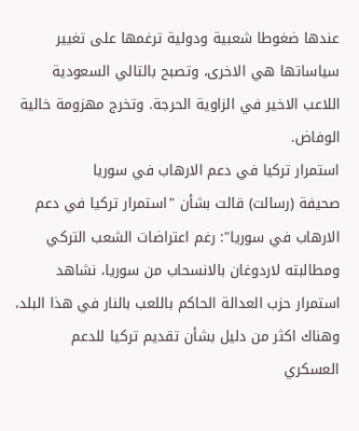عندها ضغوطا شعبية ودولية ترغمها على تغيير سياساتها هي الاخرى، وتصبح بالتالي السعودية اللاعب الاخير في الزاوية الحرجة. وتخرج مهزومة خالية الوفاض.
استمرار تركيا في دعم الارهاب في سوريا
صحيفة (رسالت) قالت بشأن "استمرار تركيا في دعم الارهاب في سوريا": رغم اعتراضات الشعب التركي ومطالبته لاردوغان بالانسحاب من سوريا، نشاهد استمرار حزب العدالة الحاكم باللعب بالنار في هذا البلد، وهناك اكثر من دليل بشأن تقديم تركيا للدعم العسكري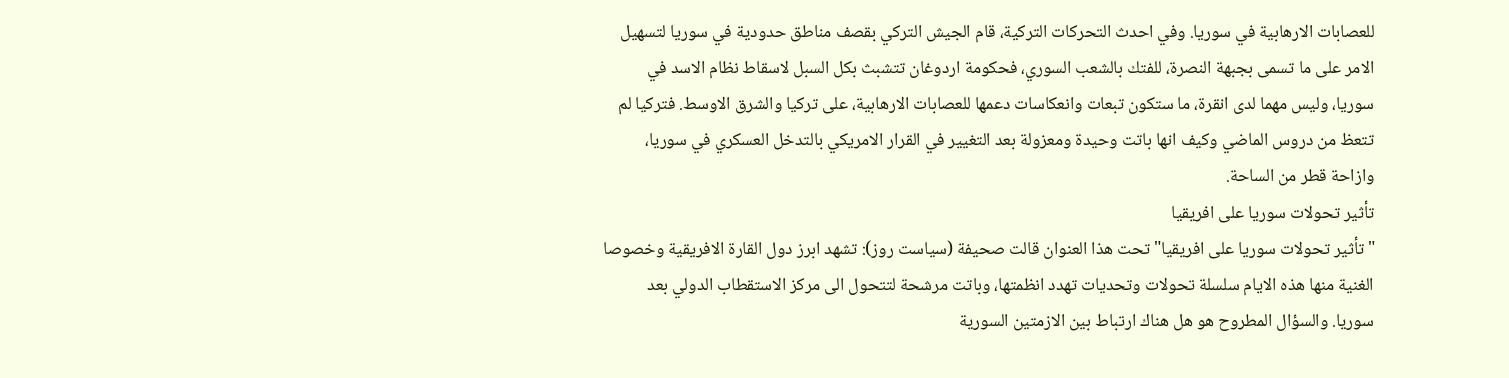للعصابات الارهابية في سوريا. وفي احدث التحركات التركية، قام الجيش التركي بقصف مناطق حدودية في سوريا لتسهيل الامر على ما تسمى بجبهة النصرة، للفتك بالشعب السوري، فحكومة اردوغان تتشبث بكل السبل لاسقاط نظام الاسد في سوريا، وليس مهما لدى انقرة، ما ستكون تبعات وانعكاسات دعمها للعصابات الارهابية، على تركيا والشرق الاوسط. فتركيا لم تتعظ من دروس الماضي وكيف انها باتت وحيدة ومعزولة بعد التغيير في القرار الامريكي بالتدخل العسكري في سوريا، وازاحة قطر من الساحة.
تأثير تحولات سوريا على افريقيا
"تأثير تحولات سوريا على افريقيا" تحت هذا العنوان قالت صحيفة (سياست روز): تشهد ابرز دول القارة الافريقية وخصوصا الغنية منها هذه الايام سلسلة تحولات وتحديات تهدد انظمتها، وباتت مرشحة لتتحول الى مركز الاستقطاب الدولي بعد سوريا. والسؤال المطروح هو هل هناك ارتباط بين الازمتين السورية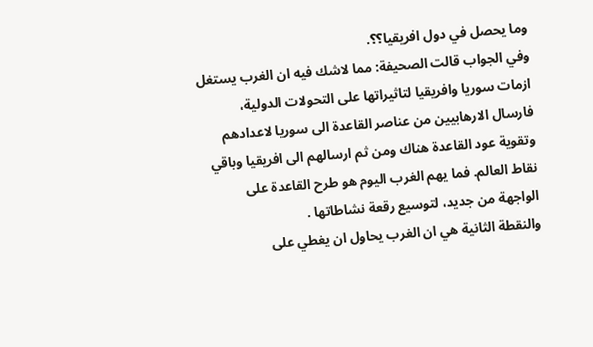وما يحصل في دول افريقيا؟؟.
وفي الجواب قالت الصحيفة: مما لاشك فيه ان الغرب يستغل ازمات سوريا وافريقيا لتاثيراتها على التحولات الدولية، فارسال الارهابيين من عناصر القاعدة الى سوريا لاعدادهم وتقوية عود القاعدة هناك ومن ثم ارسالهم الى افريقيا وباقي نقاط العالم. فما يهم الغرب اليوم هو طرح القاعدة على الواجهة من جديد، لتوسيع رقعة نشاطاتها .
والنقطة الثانية هي ان الغرب يحاول ان يغطي على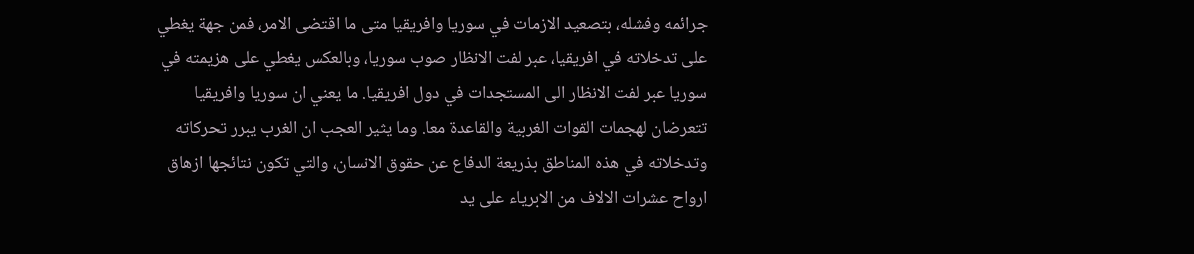جرائمه وفشله، بتصعيد الازمات في سوريا وافريقيا متى ما اقتضى الامر، فمن جهة يغطي على تدخلاته في افريقيا، عبر لفت الانظار صوب سوريا، وبالعكس يغطي على هزيمته في سوريا عبر لفت الانظار الى المستجدات في دول افريقيا. ما يعني ان سوريا وافريقيا تتعرضان لهجمات القوات الغربية والقاعدة معا. وما يثير العجب ان الغرب يبرر تحركاته وتدخلاته في هذه المناطق بذريعة الدفاع عن حقوق الانسان، والتي تكون نتائجها ازهاق ارواح عشرات الالاف من الابرياء على يد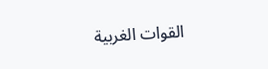القوات الغربية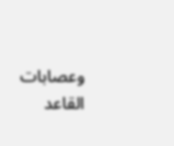وعصابات القاعد